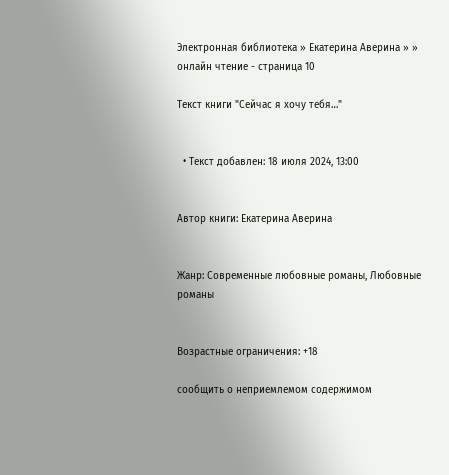Электронная библиотека » Екатерина Аверина » » онлайн чтение - страница 10

Текст книги "Сейчас я хочу тебя…"


  • Текст добавлен: 18 июля 2024, 13:00


Автор книги: Екатерина Аверина


Жанр: Современные любовные романы, Любовные романы


Возрастные ограничения: +18

сообщить о неприемлемом содержимом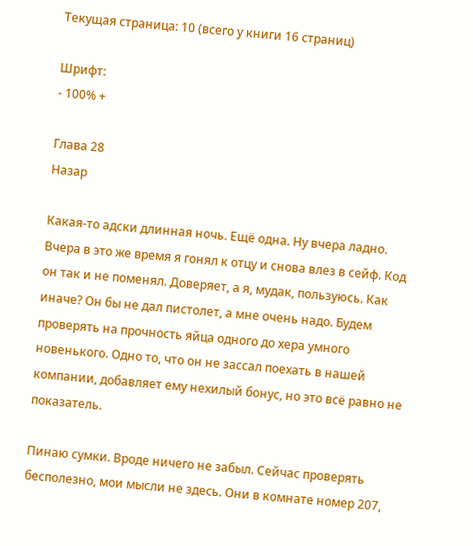Текущая страница: 10 (всего у книги 16 страниц)

Шрифт:
- 100% +

Глава 28
Назар

Какая-то адски длинная ночь. Ещё одна. Ну вчера ладно. Вчера в это же время я гонял к отцу и снова влез в сейф. Код он так и не поменял. Доверяет, а я, мудак, пользуюсь. Как иначе? Он бы не дал пистолет, а мне очень надо. Будем проверять на прочность яйца одного до хера умного новенького. Одно то, что он не зассал поехать в нашей компании, добавляет ему нехилый бонус, но это всё равно не показатель.

Пинаю сумки. Вроде ничего не забыл. Сейчас проверять бесполезно, мои мысли не здесь. Они в комнате номер 207,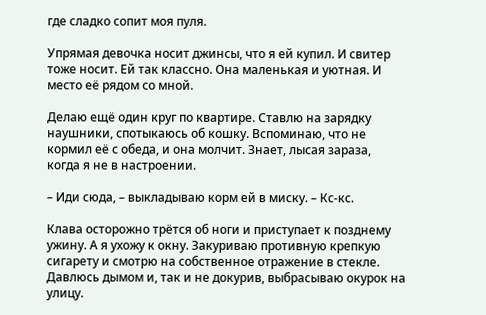где сладко сопит моя пуля.

Упрямая девочка носит джинсы, что я ей купил. И свитер тоже носит. Ей так классно. Она маленькая и уютная. И место её рядом со мной.

Делаю ещё один круг по квартире. Ставлю на зарядку наушники, спотыкаюсь об кошку. Вспоминаю, что не кормил её с обеда, и она молчит. Знает, лысая зараза, когда я не в настроении.

– Иди сюда, – выкладываю корм ей в миску. – Кс-кс.

Клава осторожно трётся об ноги и приступает к позднему ужину. А я ухожу к окну. Закуриваю противную крепкую сигарету и смотрю на собственное отражение в стекле. Давлюсь дымом и, так и не докурив, выбрасываю окурок на улицу.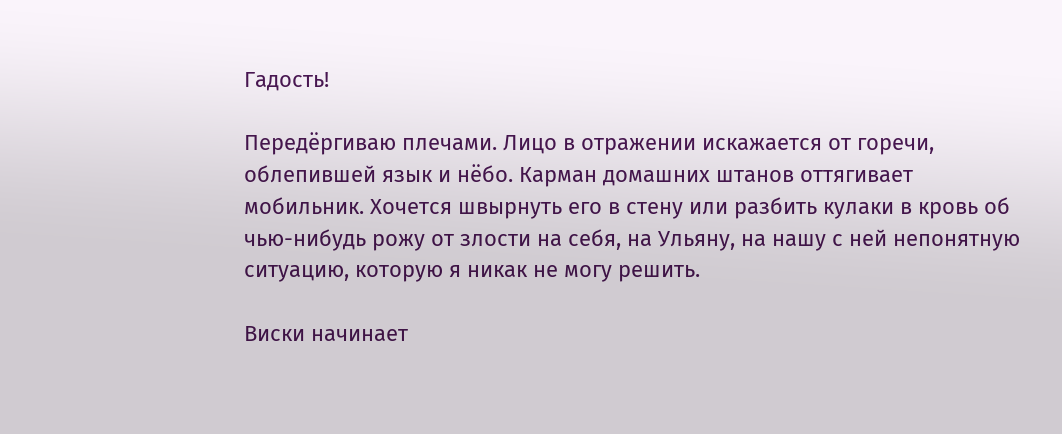Гадость!

Передёргиваю плечами. Лицо в отражении искажается от горечи, облепившей язык и нёбо. Карман домашних штанов оттягивает мобильник. Хочется швырнуть его в стену или разбить кулаки в кровь об чью-нибудь рожу от злости на себя, на Ульяну, на нашу с ней непонятную ситуацию, которую я никак не могу решить.

Виски начинает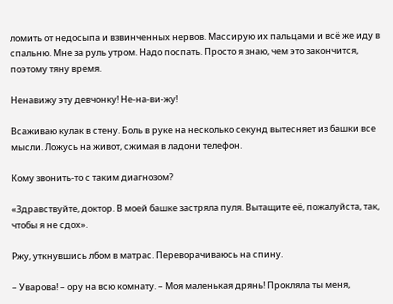ломить от недосыпа и взвинченных нервов. Массирую их пальцами и всё же иду в спальню. Мне за руль утром. Надо поспать. Просто я знаю, чем это закончится, поэтому тяну время.

Ненавижу эту девчонку! Не-на-ви-жу!

Всаживаю кулак в стену. Боль в руке на несколько секунд вытесняет из башки все мысли. Ложусь на живот, сжимая в ладони телефон.

Кому звонить-то с таким диагнозом?

«Здравствуйте, доктор. В моей башке застряла пуля. Вытащите её, пожалуйста, так, чтобы я не сдох».

Ржу, уткнувшись лбом в матрас. Переворачиваюсь на спину.

– Уварова! – ору на всю комнату. – Моя маленькая дрянь! Прокляла ты меня,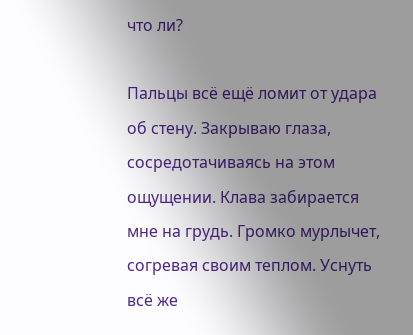что ли?

Пальцы всё ещё ломит от удара об стену. Закрываю глаза, сосредотачиваясь на этом ощущении. Клава забирается мне на грудь. Громко мурлычет, согревая своим теплом. Уснуть всё же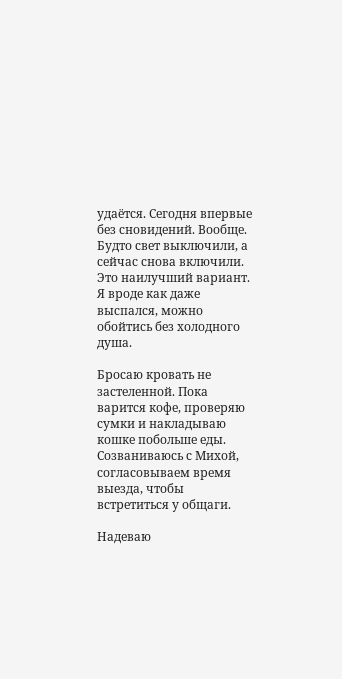удаётся. Сегодня впервые без сновидений. Вообще. Будто свет выключили, а сейчас снова включили. Это наилучший вариант. Я вроде как даже выспался, можно обойтись без холодного душа.

Бросаю кровать не застеленной. Пока варится кофе, проверяю сумки и накладываю кошке побольше еды. Созваниваюсь с Михой, согласовываем время выезда, чтобы встретиться у общаги.

Надеваю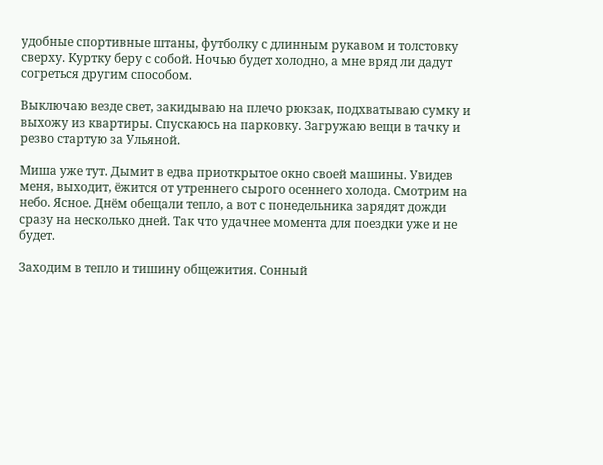удобные спортивные штаны, футболку с длинным рукавом и толстовку сверху. Куртку беру с собой. Ночью будет холодно, а мне вряд ли дадут согреться другим способом.

Выключаю везде свет, закидываю на плечо рюкзак, подхватываю сумку и выхожу из квартиры. Спускаюсь на парковку. Загружаю вещи в тачку и резво стартую за Ульяной.

Миша уже тут. Дымит в едва приоткрытое окно своей машины. Увидев меня, выходит, ёжится от утреннего сырого осеннего холода. Смотрим на небо. Ясное. Днём обещали тепло, а вот с понедельника зарядят дожди сразу на несколько дней. Так что удачнее момента для поездки уже и не будет.

Заходим в тепло и тишину общежития. Сонный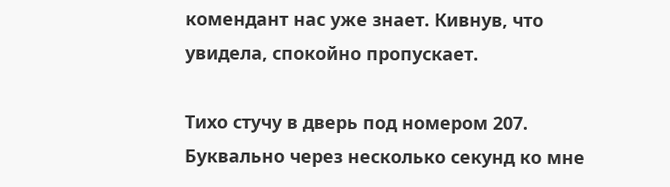комендант нас уже знает. Кивнув, что увидела, спокойно пропускает.

Тихо стучу в дверь под номером 207. Буквально через несколько секунд ко мне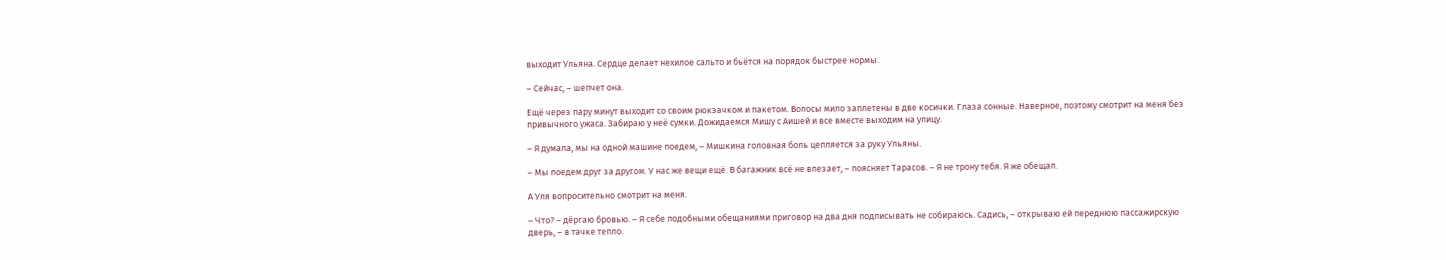выходит Ульяна. Сердце делает нехилое сальто и бьётся на порядок быстрее нормы.

– Сейчас, – шепчет она.

Ещё через пару минут выходит со своим рюкзачком и пакетом. Волосы мило заплетены в две косички. Глаза сонные. Наверное, поэтому смотрит на меня без привычного ужаса. Забираю у неё сумки. Дожидаемся Мишу с Аишей и все вместе выходим на улицу.

– Я думала, мы на одной машине поедем, – Мишкина головная боль цепляется за руку Ульяны.

– Мы поедем друг за другом. У нас же вещи ещё. В багажник всё не влезает, – поясняет Тарасов. – Я не трону тебя. Я же обещал.

А Уля вопросительно смотрит на меня.

– Что? – дёргаю бровью. – Я себе подобными обещаниями приговор на два дня подписывать не собираюсь. Садись, – открываю ей переднюю пассажирскую дверь, – в тачке тепло.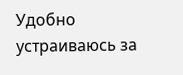Удобно устраиваюсь за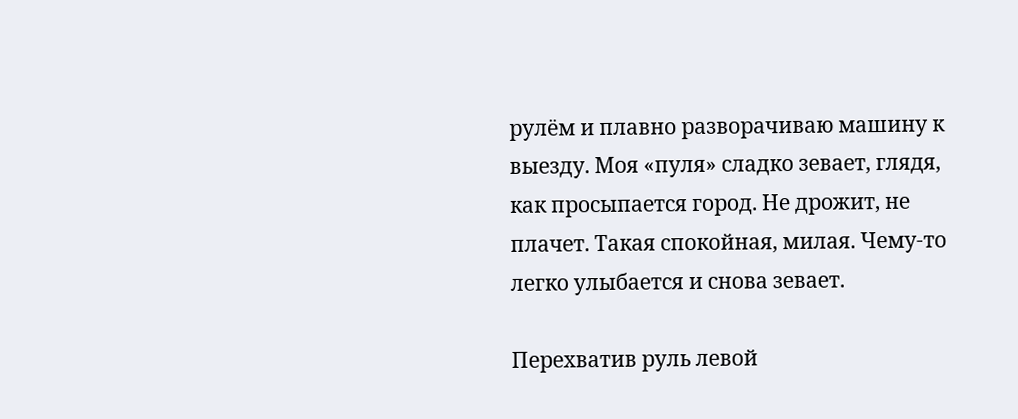рулём и плавно разворачиваю машину к выезду. Моя «пуля» сладко зевает, глядя, как просыпается город. Не дрожит, не плачет. Такая спокойная, милая. Чему-то легко улыбается и снова зевает.

Перехватив руль левой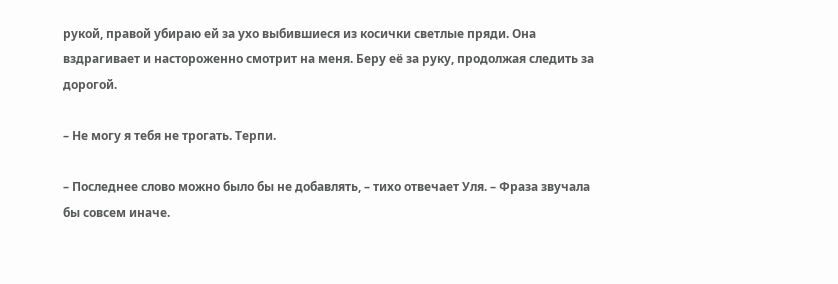рукой, правой убираю ей за ухо выбившиеся из косички светлые пряди. Она вздрагивает и настороженно смотрит на меня. Беру её за руку, продолжая следить за дорогой.

– Не могу я тебя не трогать. Терпи.

– Последнее слово можно было бы не добавлять, – тихо отвечает Уля. – Фраза звучала бы совсем иначе.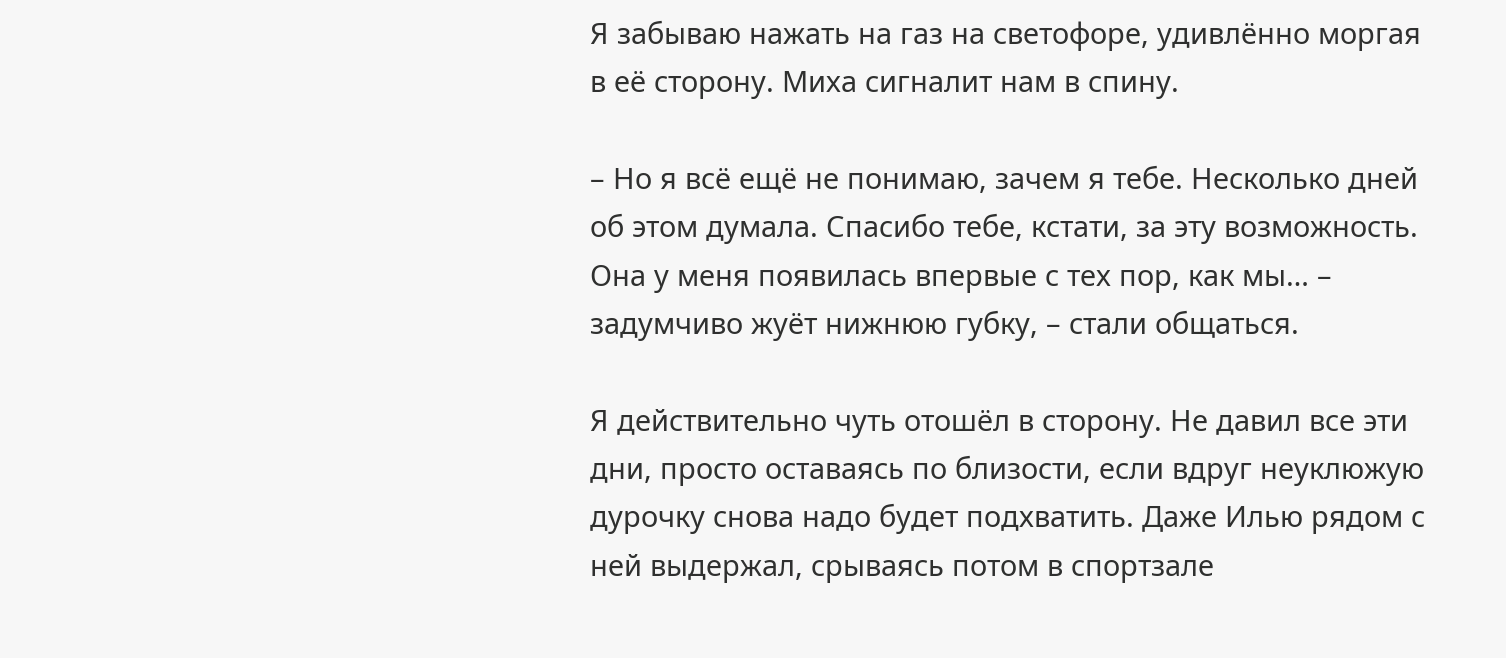Я забываю нажать на газ на светофоре, удивлённо моргая в её сторону. Миха сигналит нам в спину.

– Но я всё ещё не понимаю, зачем я тебе. Несколько дней об этом думала. Спасибо тебе, кстати, за эту возможность. Она у меня появилась впервые с тех пор, как мы… – задумчиво жуёт нижнюю губку, – стали общаться.

Я действительно чуть отошёл в сторону. Не давил все эти дни, просто оставаясь по близости, если вдруг неуклюжую дурочку снова надо будет подхватить. Даже Илью рядом с ней выдержал, срываясь потом в спортзале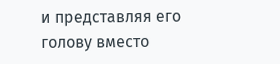и представляя его голову вместо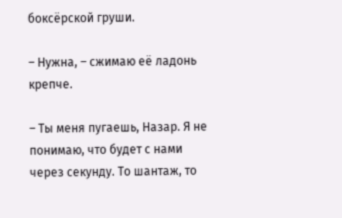боксёрской груши.

– Нужна, – сжимаю её ладонь крепче.

– Ты меня пугаешь, Назар. Я не понимаю, что будет с нами через секунду. То шантаж, то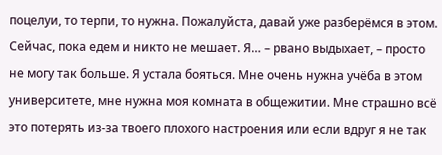поцелуи, то терпи, то нужна. Пожалуйста, давай уже разберёмся в этом. Сейчас, пока едем и никто не мешает. Я… – рвано выдыхает, – просто не могу так больше. Я устала бояться. Мне очень нужна учёба в этом университете, мне нужна моя комната в общежитии. Мне страшно всё это потерять из-за твоего плохого настроения или если вдруг я не так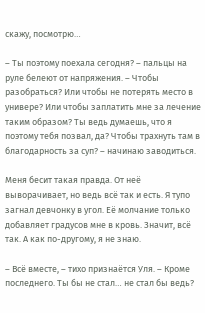скажу, посмотрю…

– Ты поэтому поехала сегодня? – пальцы на руле белеют от напряжения. – Чтобы разобраться? Или чтобы не потерять место в универе? Или чтобы заплатить мне за лечение таким образом? Ты ведь думаешь, что я поэтому тебя позвал, да? Чтобы трахнуть там в благодарность за суп? – начинаю заводиться.

Меня бесит такая правда. От неё выворачивает, но ведь всё так и есть. Я тупо загнал девчонку в угол. Её молчание только добавляет градусов мне в кровь. Значит, всё так. А как по-другому, я не знаю.

– Всё вместе, – тихо признаётся Уля. – Кроме последнего. Ты бы не стал… не стал бы ведь?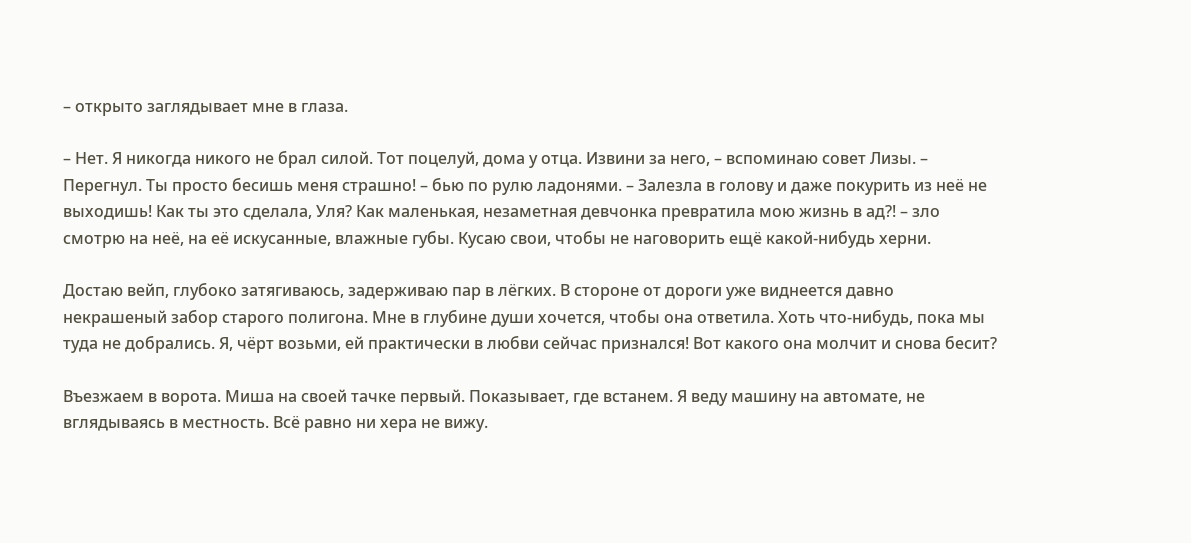– открыто заглядывает мне в глаза.

– Нет. Я никогда никого не брал силой. Тот поцелуй, дома у отца. Извини за него, – вспоминаю совет Лизы. – Перегнул. Ты просто бесишь меня страшно! – бью по рулю ладонями. – Залезла в голову и даже покурить из неё не выходишь! Как ты это сделала, Уля? Как маленькая, незаметная девчонка превратила мою жизнь в ад?! – зло смотрю на неё, на её искусанные, влажные губы. Кусаю свои, чтобы не наговорить ещё какой-нибудь херни.

Достаю вейп, глубоко затягиваюсь, задерживаю пар в лёгких. В стороне от дороги уже виднеется давно некрашеный забор старого полигона. Мне в глубине души хочется, чтобы она ответила. Хоть что-нибудь, пока мы туда не добрались. Я, чёрт возьми, ей практически в любви сейчас признался! Вот какого она молчит и снова бесит?

Въезжаем в ворота. Миша на своей тачке первый. Показывает, где встанем. Я веду машину на автомате, не вглядываясь в местность. Всё равно ни хера не вижу.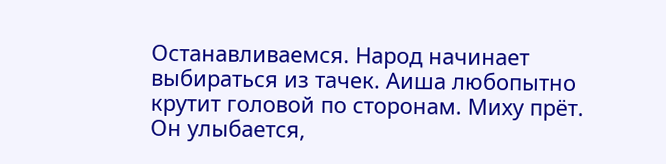Останавливаемся. Народ начинает выбираться из тачек. Аиша любопытно крутит головой по сторонам. Миху прёт. Он улыбается,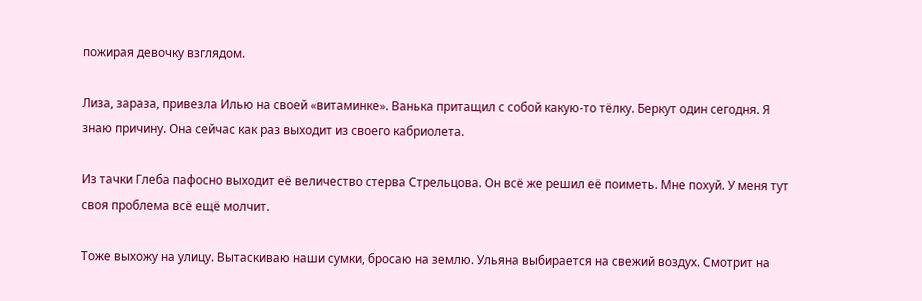пожирая девочку взглядом.

Лиза, зараза, привезла Илью на своей «витаминке». Ванька притащил с собой какую-то тёлку. Беркут один сегодня. Я знаю причину. Она сейчас как раз выходит из своего кабриолета.

Из тачки Глеба пафосно выходит её величество стерва Стрельцова. Он всё же решил её поиметь. Мне похуй. У меня тут своя проблема всё ещё молчит.

Тоже выхожу на улицу. Вытаскиваю наши сумки, бросаю на землю. Ульяна выбирается на свежий воздух. Смотрит на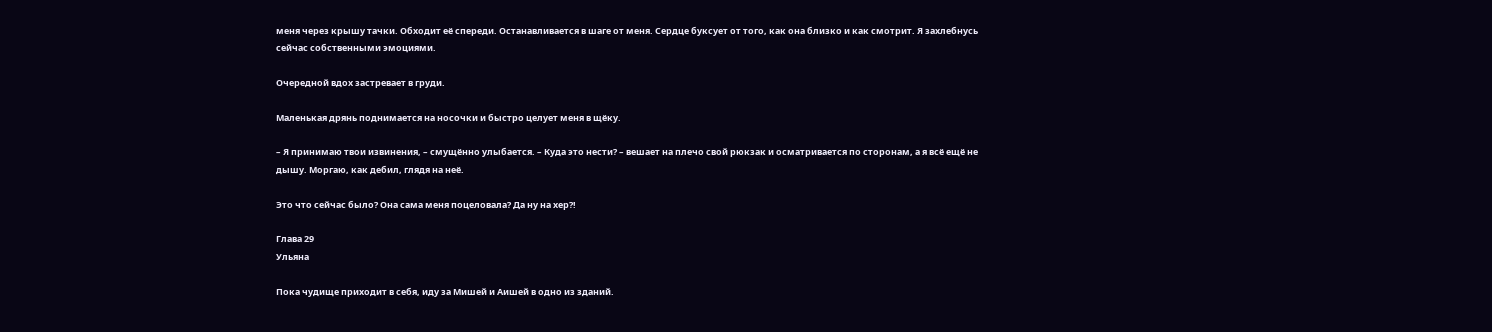меня через крышу тачки. Обходит её спереди. Останавливается в шаге от меня. Сердце буксует от того, как она близко и как смотрит. Я захлебнусь сейчас собственными эмоциями.

Очередной вдох застревает в груди.

Маленькая дрянь поднимается на носочки и быстро целует меня в щёку.

– Я принимаю твои извинения, – смущённо улыбается. – Куда это нести? – вешает на плечо свой рюкзак и осматривается по сторонам, а я всё ещё не дышу. Моргаю, как дебил, глядя на неё.

Это что сейчас было? Она сама меня поцеловала? Да ну на хер?!

Глава 29
Ульяна

Пока чудище приходит в себя, иду за Мишей и Аишей в одно из зданий.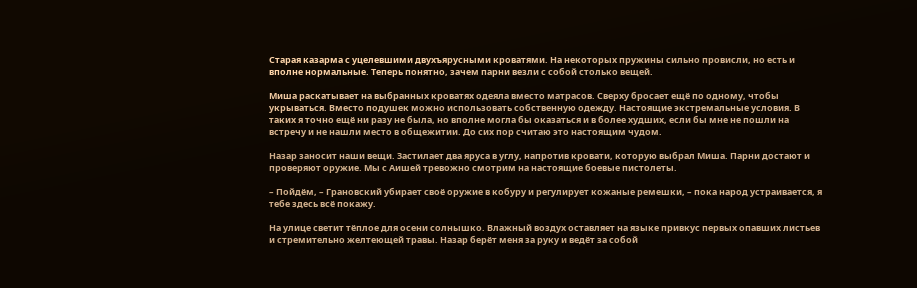Старая казарма с уцелевшими двухъярусными кроватями. На некоторых пружины сильно провисли, но есть и вполне нормальные. Теперь понятно, зачем парни везли с собой столько вещей.

Миша раскатывает на выбранных кроватях одеяла вместо матрасов. Сверху бросает ещё по одному, чтобы укрываться. Вместо подушек можно использовать собственную одежду. Настоящие экстремальные условия. В таких я точно ещё ни разу не была, но вполне могла бы оказаться и в более худших, если бы мне не пошли на встречу и не нашли место в общежитии. До сих пор считаю это настоящим чудом.

Назар заносит наши вещи. Застилает два яруса в углу, напротив кровати, которую выбрал Миша. Парни достают и проверяют оружие. Мы с Аишей тревожно смотрим на настоящие боевые пистолеты.

– Пойдём, – Грановский убирает своё оружие в кобуру и регулирует кожаные ремешки, – пока народ устраивается, я тебе здесь всё покажу.

На улице светит тёплое для осени солнышко. Влажный воздух оставляет на языке привкус первых опавших листьев и стремительно желтеющей травы. Назар берёт меня за руку и ведёт за собой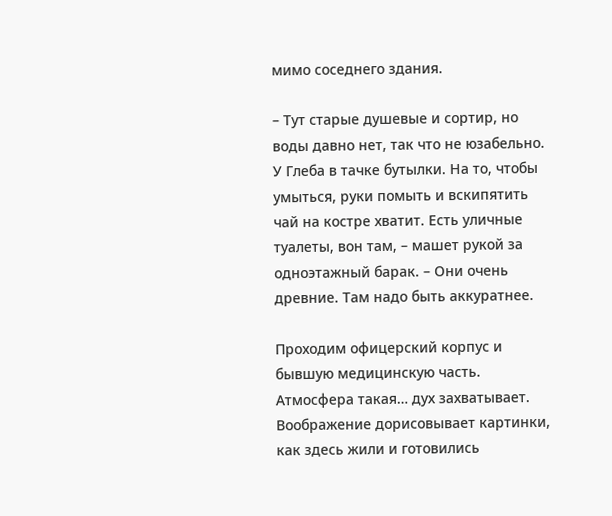мимо соседнего здания.

– Тут старые душевые и сортир, но воды давно нет, так что не юзабельно. У Глеба в тачке бутылки. На то, чтобы умыться, руки помыть и вскипятить чай на костре хватит. Есть уличные туалеты, вон там, – машет рукой за одноэтажный барак. – Они очень древние. Там надо быть аккуратнее.

Проходим офицерский корпус и бывшую медицинскую часть. Атмосфера такая… дух захватывает. Воображение дорисовывает картинки, как здесь жили и готовились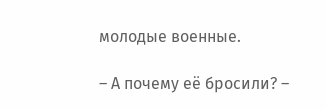молодые военные.

– А почему её бросили? –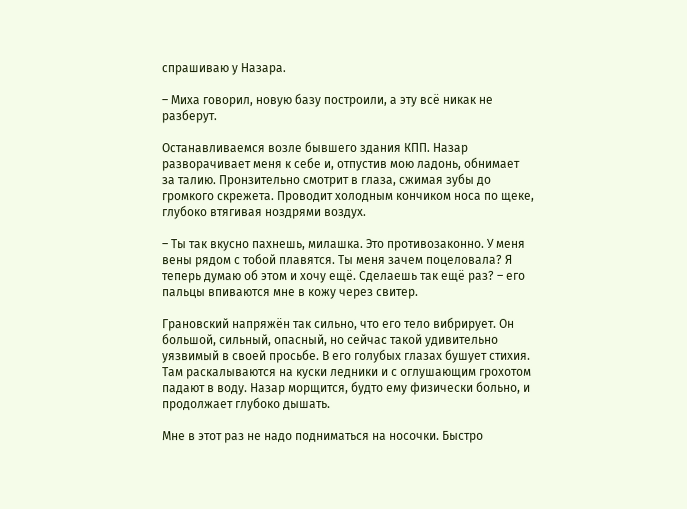спрашиваю у Назара.

– Миха говорил, новую базу построили, а эту всё никак не разберут.

Останавливаемся возле бывшего здания КПП. Назар разворачивает меня к себе и, отпустив мою ладонь, обнимает за талию. Пронзительно смотрит в глаза, сжимая зубы до громкого скрежета. Проводит холодным кончиком носа по щеке, глубоко втягивая ноздрями воздух.

– Ты так вкусно пахнешь, милашка. Это противозаконно. У меня вены рядом с тобой плавятся. Ты меня зачем поцеловала? Я теперь думаю об этом и хочу ещё. Сделаешь так ещё раз? – его пальцы впиваются мне в кожу через свитер.

Грановский напряжён так сильно, что его тело вибрирует. Он большой, сильный, опасный, но сейчас такой удивительно уязвимый в своей просьбе. В его голубых глазах бушует стихия. Там раскалываются на куски ледники и с оглушающим грохотом падают в воду. Назар морщится, будто ему физически больно, и продолжает глубоко дышать.

Мне в этот раз не надо подниматься на носочки. Быстро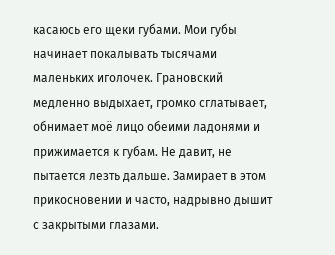касаюсь его щеки губами. Мои губы начинает покалывать тысячами маленьких иголочек. Грановский медленно выдыхает, громко сглатывает, обнимает моё лицо обеими ладонями и прижимается к губам. Не давит, не пытается лезть дальше. Замирает в этом прикосновении и часто, надрывно дышит с закрытыми глазами.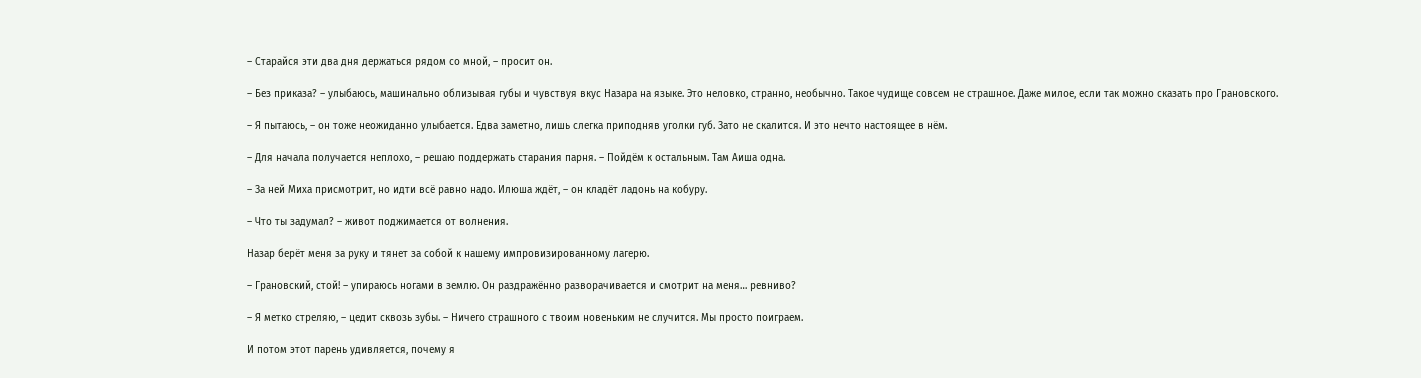– Старайся эти два дня держаться рядом со мной, – просит он.

– Без приказа? – улыбаюсь, машинально облизывая губы и чувствуя вкус Назара на языке. Это неловко, странно, необычно. Такое чудище совсем не страшное. Даже милое, если так можно сказать про Грановского.

– Я пытаюсь, – он тоже неожиданно улыбается. Едва заметно, лишь слегка приподняв уголки губ. Зато не скалится. И это нечто настоящее в нём.

– Для начала получается неплохо, – решаю поддержать старания парня. – Пойдём к остальным. Там Аиша одна.

– За ней Миха присмотрит, но идти всё равно надо. Илюша ждёт, – он кладёт ладонь на кобуру.

– Что ты задумал? – живот поджимается от волнения.

Назар берёт меня за руку и тянет за собой к нашему импровизированному лагерю.

– Грановский, стой! – упираюсь ногами в землю. Он раздражённо разворачивается и смотрит на меня… ревниво?

– Я метко стреляю, – цедит сквозь зубы. – Ничего страшного с твоим новеньким не случится. Мы просто поиграем.

И потом этот парень удивляется, почему я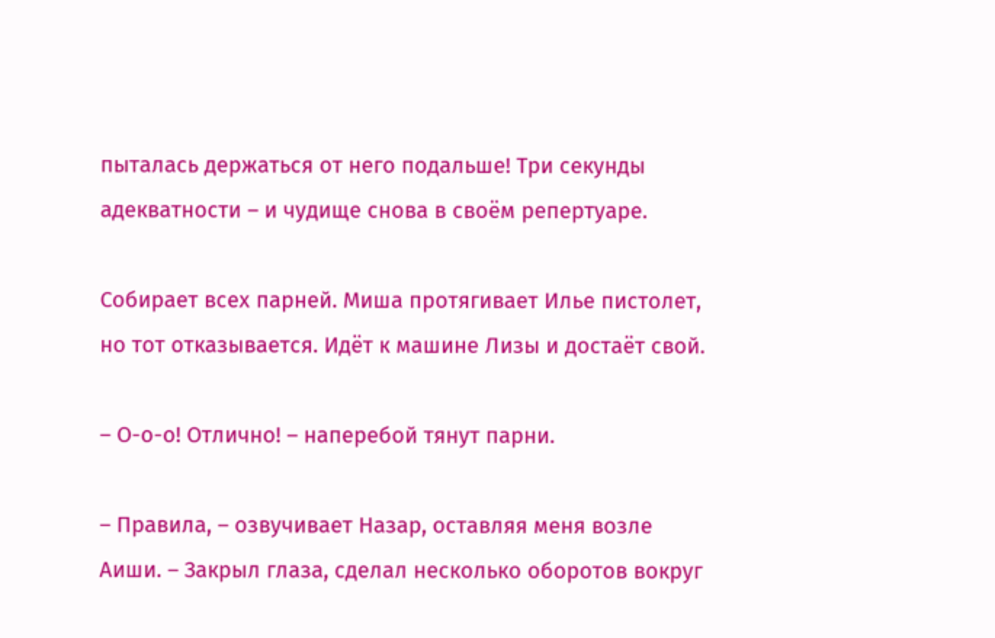пыталась держаться от него подальше! Три секунды адекватности – и чудище снова в своём репертуаре.

Собирает всех парней. Миша протягивает Илье пистолет, но тот отказывается. Идёт к машине Лизы и достаёт свой.

– О-о-о! Отлично! – наперебой тянут парни.

– Правила, – озвучивает Назар, оставляя меня возле Аиши. – Закрыл глаза, сделал несколько оборотов вокруг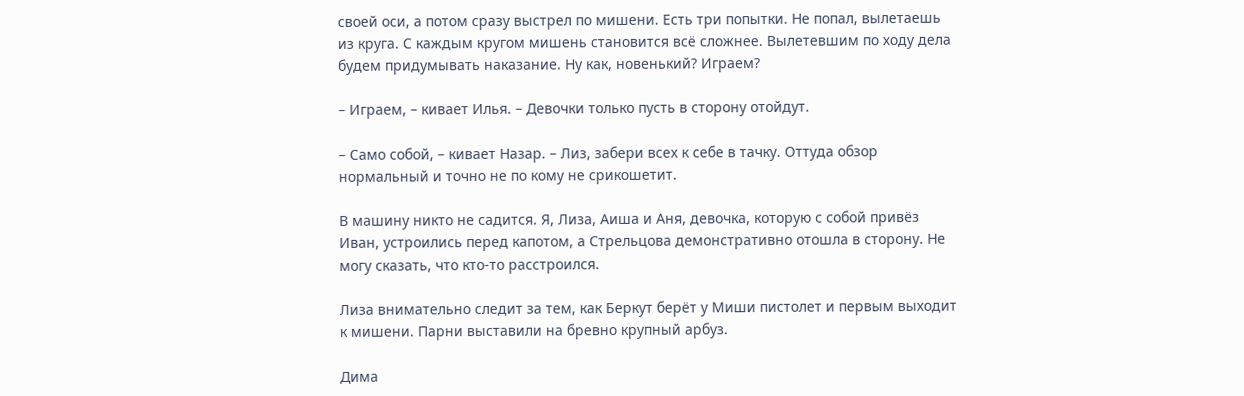своей оси, а потом сразу выстрел по мишени. Есть три попытки. Не попал, вылетаешь из круга. С каждым кругом мишень становится всё сложнее. Вылетевшим по ходу дела будем придумывать наказание. Ну как, новенький? Играем?

– Играем, – кивает Илья. – Девочки только пусть в сторону отойдут.

– Само собой, – кивает Назар. – Лиз, забери всех к себе в тачку. Оттуда обзор нормальный и точно не по кому не срикошетит.

В машину никто не садится. Я, Лиза, Аиша и Аня, девочка, которую с собой привёз Иван, устроились перед капотом, а Стрельцова демонстративно отошла в сторону. Не могу сказать, что кто-то расстроился.

Лиза внимательно следит за тем, как Беркут берёт у Миши пистолет и первым выходит к мишени. Парни выставили на бревно крупный арбуз.

Дима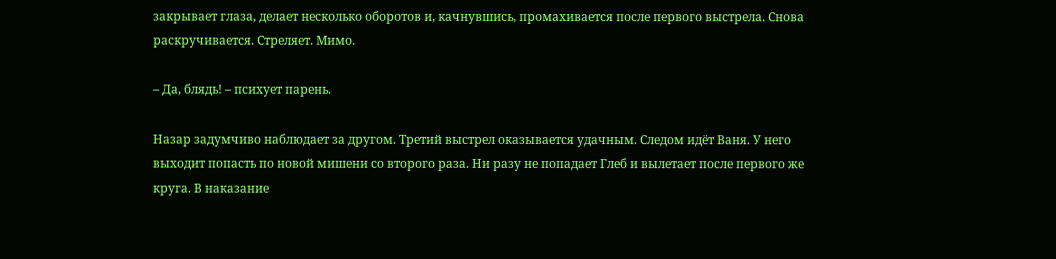закрывает глаза, делает несколько оборотов и, качнувшись, промахивается после первого выстрела. Снова раскручивается. Стреляет. Мимо.

– Да, блядь! – психует парень.

Назар задумчиво наблюдает за другом. Третий выстрел оказывается удачным. Следом идёт Ваня. У него выходит попасть по новой мишени со второго раза. Ни разу не попадает Глеб и вылетает после первого же круга. В наказание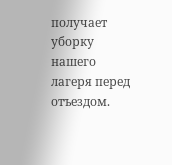получает уборку нашего лагеря перед отъездом.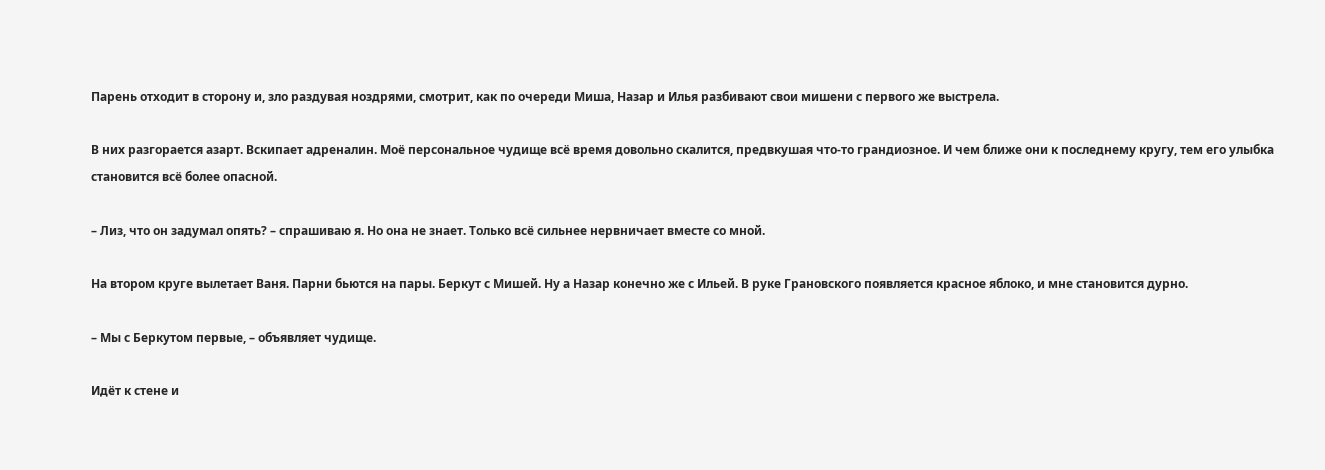Парень отходит в сторону и, зло раздувая ноздрями, смотрит, как по очереди Миша, Назар и Илья разбивают свои мишени с первого же выстрела.

В них разгорается азарт. Вскипает адреналин. Моё персональное чудище всё время довольно скалится, предвкушая что-то грандиозное. И чем ближе они к последнему кругу, тем его улыбка становится всё более опасной.

– Лиз, что он задумал опять? – спрашиваю я. Но она не знает. Только всё сильнее нервничает вместе со мной.

На втором круге вылетает Ваня. Парни бьются на пары. Беркут с Мишей. Ну а Назар конечно же с Ильей. В руке Грановского появляется красное яблоко, и мне становится дурно.

– Мы с Беркутом первые, – объявляет чудище.

Идёт к стене и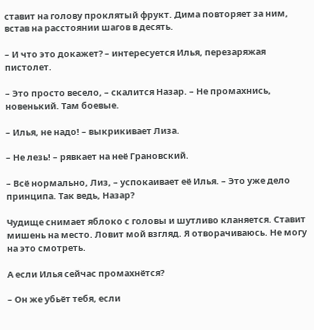ставит на голову проклятый фрукт. Дима повторяет за ним, встав на расстоянии шагов в десять.

– И что это докажет? – интересуется Илья, перезаряжая пистолет.

– Это просто весело, – скалится Назар. – Не промахнись, новенький. Там боевые.

– Илья, не надо! – выкрикивает Лиза.

– Не лезь! – рявкает на неё Грановский.

– Всё нормально, Лиз, – успокаивает её Илья. – Это уже дело принципа. Так ведь, Назар?

Чудище снимает яблоко с головы и шутливо кланяется. Ставит мишень на место. Ловит мой взгляд. Я отворачиваюсь. Не могу на это смотреть.

А если Илья сейчас промахнётся?

– Он же убьёт тебя, если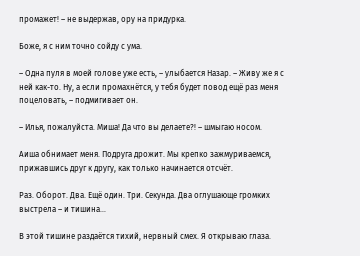промажет! – не выдержав, ору на придурка.

Боже, я с ним точно сойду с ума.

– Одна пуля в моей голове уже есть, – улыбается Назар. – Живу же я с ней как-то. Ну, а если промахнётся, у тебя будет повод ещё раз меня поцеловать, – подмигивает он.

– Илья, пожалуйста. Миша! Да что вы делаете?! – шмыгаю носом.

Аиша обнимает меня. Подруга дрожит. Мы крепко зажмуриваемся, прижавшись друг к другу, как только начинается отсчёт.

Раз. Оборот. Два. Ещё один. Три. Секунда. Два оглушающе громких выстрела – и тишина…

В этой тишине раздаётся тихий, нервный смех. Я открываю глаза.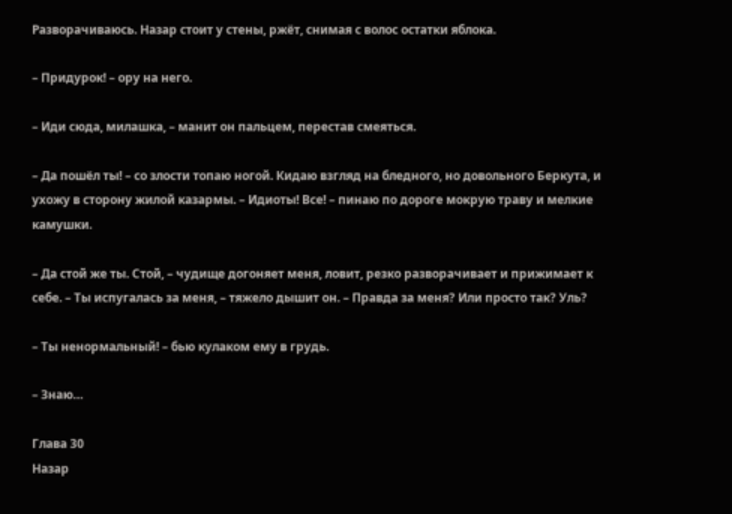Разворачиваюсь. Назар стоит у стены, ржёт, снимая с волос остатки яблока.

– Придурок! – ору на него.

– Иди сюда, милашка, – манит он пальцем, перестав смеяться.

– Да пошёл ты! – со злости топаю ногой. Кидаю взгляд на бледного, но довольного Беркута, и ухожу в сторону жилой казармы. – Идиоты! Все! – пинаю по дороге мокрую траву и мелкие камушки.

– Да стой же ты. Стой, – чудище догоняет меня, ловит, резко разворачивает и прижимает к себе. – Ты испугалась за меня, – тяжело дышит он. – Правда за меня? Или просто так? Уль?

– Ты ненормальный! – бью кулаком ему в грудь.

– Знаю…

Глава 30
Назар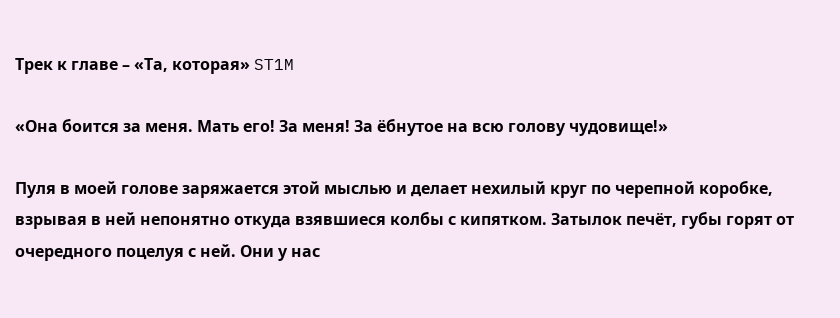Трек к главе – «Та, которая» ST1M

«Она боится за меня. Мать его! За меня! За ёбнутое на всю голову чудовище!»

Пуля в моей голове заряжается этой мыслью и делает нехилый круг по черепной коробке, взрывая в ней непонятно откуда взявшиеся колбы с кипятком. Затылок печёт, губы горят от очередного поцелуя с ней. Они у нас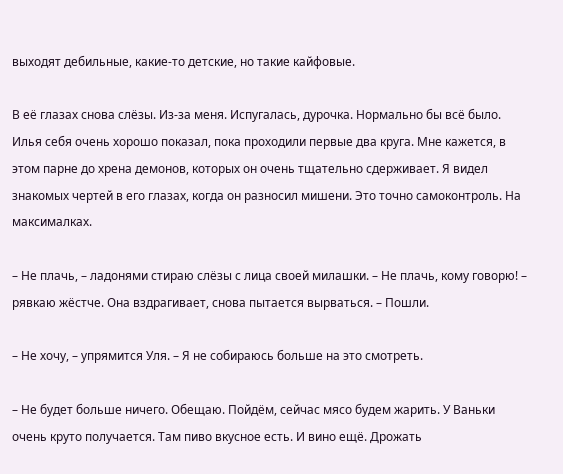выходят дебильные, какие-то детские, но такие кайфовые.

В её глазах снова слёзы. Из-за меня. Испугалась, дурочка. Нормально бы всё было. Илья себя очень хорошо показал, пока проходили первые два круга. Мне кажется, в этом парне до хрена демонов, которых он очень тщательно сдерживает. Я видел знакомых чертей в его глазах, когда он разносил мишени. Это точно самоконтроль. На максималках.

– Не плачь, – ладонями стираю слёзы с лица своей милашки. – Не плачь, кому говорю! – рявкаю жёстче. Она вздрагивает, снова пытается вырваться. – Пошли.

– Не хочу, – упрямится Уля. – Я не собираюсь больше на это смотреть.

– Не будет больше ничего. Обещаю. Пойдём, сейчас мясо будем жарить. У Ваньки очень круто получается. Там пиво вкусное есть. И вино ещё. Дрожать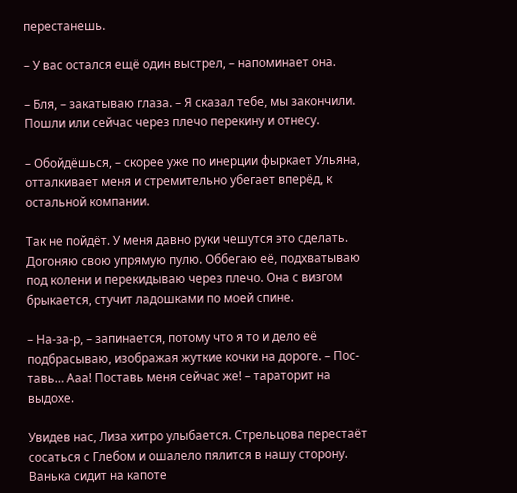перестанешь.

– У вас остался ещё один выстрел, – напоминает она.

– Бля, – закатываю глаза. – Я сказал тебе, мы закончили. Пошли или сейчас через плечо перекину и отнесу.

– Обойдёшься, – скорее уже по инерции фыркает Ульяна, отталкивает меня и стремительно убегает вперёд, к остальной компании.

Так не пойдёт. У меня давно руки чешутся это сделать. Догоняю свою упрямую пулю. Оббегаю её, подхватываю под колени и перекидываю через плечо. Она с визгом брыкается, стучит ладошками по моей спине.

– На-за-р, – запинается, потому что я то и дело её подбрасываю, изображая жуткие кочки на дороге. – Пос-тавь… Ааа! Поставь меня сейчас же! – тараторит на выдохе.

Увидев нас, Лиза хитро улыбается. Стрельцова перестаёт сосаться с Глебом и ошалело пялится в нашу сторону. Ванька сидит на капоте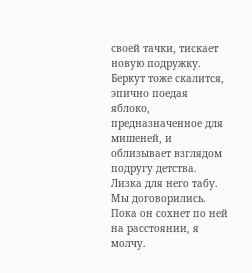своей тачки, тискает новую подружку. Беркут тоже скалится, эпично поедая яблоко, предназначенное для мишеней, и облизывает взглядом подругу детства. Лизка для него табу. Мы договорились. Пока он сохнет по ней на расстоянии, я молчу.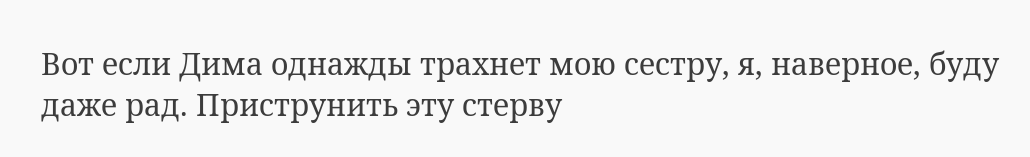Вот если Дима однажды трахнет мою сестру, я, наверное, буду даже рад. Приструнить эту стерву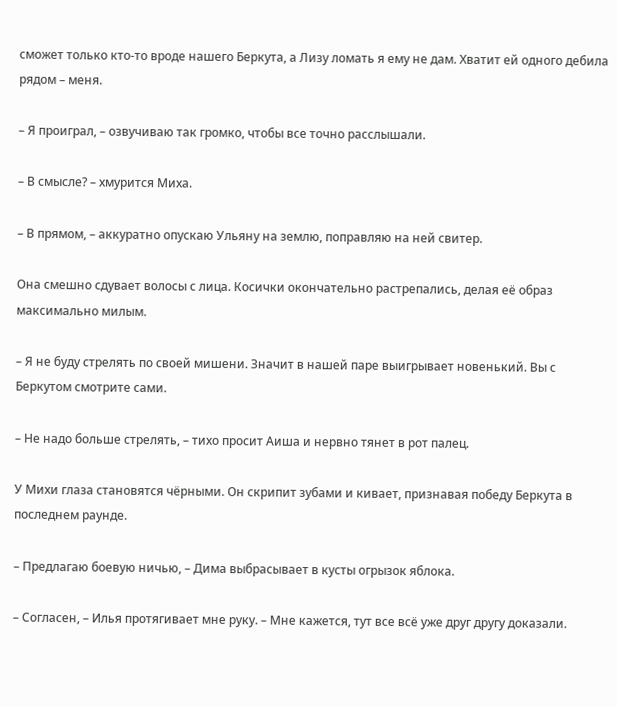сможет только кто-то вроде нашего Беркута, а Лизу ломать я ему не дам. Хватит ей одного дебила рядом – меня.

– Я проиграл, – озвучиваю так громко, чтобы все точно расслышали.

– В смысле? – хмурится Миха.

– В прямом, – аккуратно опускаю Ульяну на землю, поправляю на ней свитер.

Она смешно сдувает волосы с лица. Косички окончательно растрепались, делая её образ максимально милым.

– Я не буду стрелять по своей мишени. Значит в нашей паре выигрывает новенький. Вы с Беркутом смотрите сами.

– Не надо больше стрелять, – тихо просит Аиша и нервно тянет в рот палец.

У Михи глаза становятся чёрными. Он скрипит зубами и кивает, признавая победу Беркута в последнем раунде.

– Предлагаю боевую ничью, – Дима выбрасывает в кусты огрызок яблока.

– Согласен, – Илья протягивает мне руку. – Мне кажется, тут все всё уже друг другу доказали.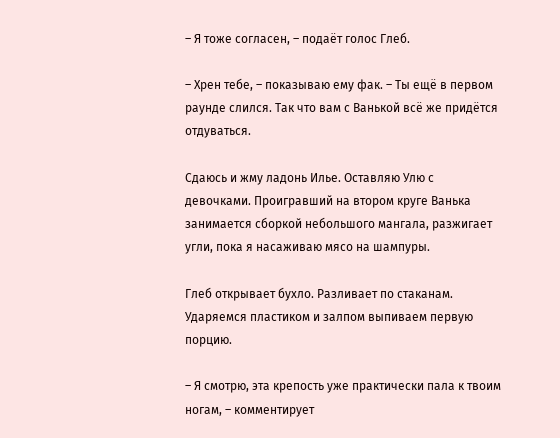– Я тоже согласен, – подаёт голос Глеб.

– Хрен тебе, – показываю ему фак. – Ты ещё в первом раунде слился. Так что вам с Ванькой всё же придётся отдуваться.

Сдаюсь и жму ладонь Илье. Оставляю Улю с девочками. Проигравший на втором круге Ванька занимается сборкой небольшого мангала, разжигает угли, пока я насаживаю мясо на шампуры.

Глеб открывает бухло. Разливает по стаканам. Ударяемся пластиком и залпом выпиваем первую порцию.

– Я смотрю, эта крепость уже практически пала к твоим ногам, – комментирует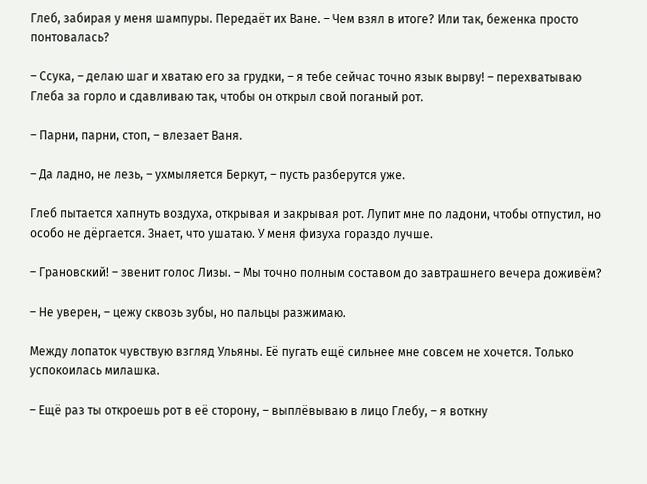Глеб, забирая у меня шампуры. Передаёт их Ване. – Чем взял в итоге? Или так, беженка просто понтовалась?

– Ссука, – делаю шаг и хватаю его за грудки, – я тебе сейчас точно язык вырву! – перехватываю Глеба за горло и сдавливаю так, чтобы он открыл свой поганый рот.

– Парни, парни, стоп, – влезает Ваня.

– Да ладно, не лезь, – ухмыляется Беркут, – пусть разберутся уже.

Глеб пытается хапнуть воздуха, открывая и закрывая рот. Лупит мне по ладони, чтобы отпустил, но особо не дёргается. Знает, что ушатаю. У меня физуха гораздо лучше.

– Грановский! – звенит голос Лизы. – Мы точно полным составом до завтрашнего вечера доживём?

– Не уверен, – цежу сквозь зубы, но пальцы разжимаю.

Между лопаток чувствую взгляд Ульяны. Её пугать ещё сильнее мне совсем не хочется. Только успокоилась милашка.

– Ещё раз ты откроешь рот в её сторону, – выплёвываю в лицо Глебу, – я воткну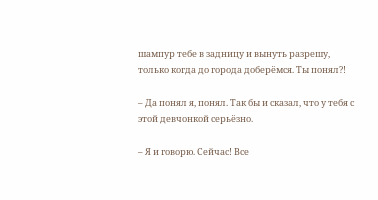шампур тебе в задницу и вынуть разрешу, только когда до города доберёмся. Ты понял?!

– Да понял я, понял. Так бы и сказал, что у тебя с этой девчонкой серьёзно.

– Я и говорю. Сейчас! Все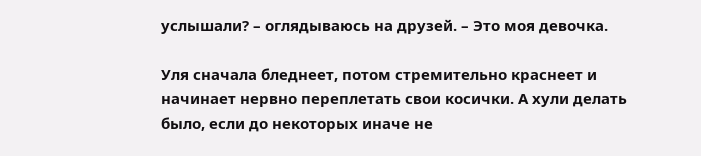услышали? – оглядываюсь на друзей. – Это моя девочка.

Уля сначала бледнеет, потом стремительно краснеет и начинает нервно переплетать свои косички. А хули делать было, если до некоторых иначе не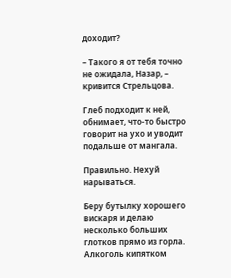доходит?

– Такого я от тебя точно не ожидала, Назар, – кривится Стрельцова.

Глеб подходит к ней, обнимает, что-то быстро говорит на ухо и уводит подальше от мангала.

Правильно. Нехуй нарываться.

Беру бутылку хорошего вискаря и делаю несколько больших глотков прямо из горла. Алкоголь кипятком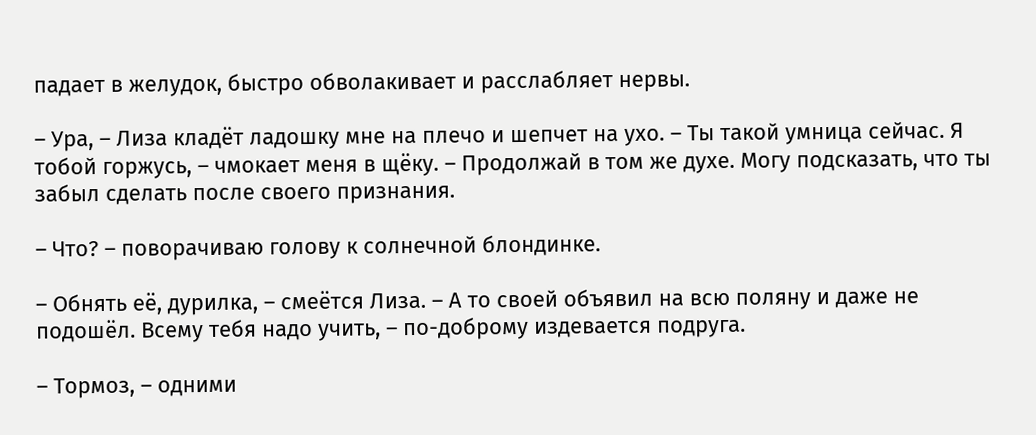падает в желудок, быстро обволакивает и расслабляет нервы.

– Ура, – Лиза кладёт ладошку мне на плечо и шепчет на ухо. – Ты такой умница сейчас. Я тобой горжусь, – чмокает меня в щёку. – Продолжай в том же духе. Могу подсказать, что ты забыл сделать после своего признания.

– Что? – поворачиваю голову к солнечной блондинке.

– Обнять её, дурилка, – смеётся Лиза. – А то своей объявил на всю поляну и даже не подошёл. Всему тебя надо учить, – по-доброму издевается подруга.

– Тормоз, – одними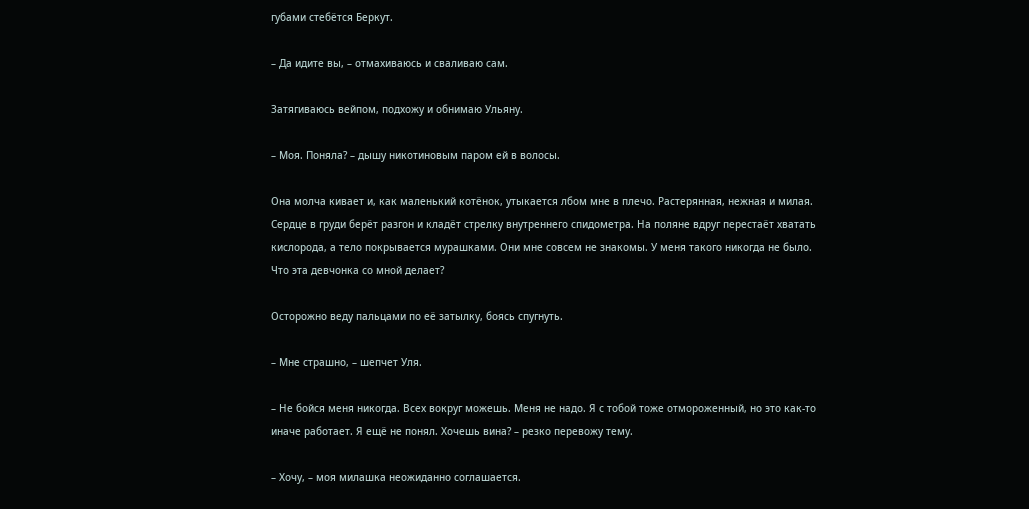губами стебётся Беркут.

– Да идите вы, – отмахиваюсь и сваливаю сам.

Затягиваюсь вейпом, подхожу и обнимаю Ульяну.

– Моя. Поняла? – дышу никотиновым паром ей в волосы.

Она молча кивает и, как маленький котёнок, утыкается лбом мне в плечо. Растерянная, нежная и милая. Сердце в груди берёт разгон и кладёт стрелку внутреннего спидометра. На поляне вдруг перестаёт хватать кислорода, а тело покрывается мурашками. Они мне совсем не знакомы. У меня такого никогда не было. Что эта девчонка со мной делает?

Осторожно веду пальцами по её затылку, боясь спугнуть.

– Мне страшно, – шепчет Уля.

– Не бойся меня никогда. Всех вокруг можешь. Меня не надо. Я с тобой тоже отмороженный, но это как-то иначе работает. Я ещё не понял. Хочешь вина? – резко перевожу тему.

– Хочу, – моя милашка неожиданно соглашается.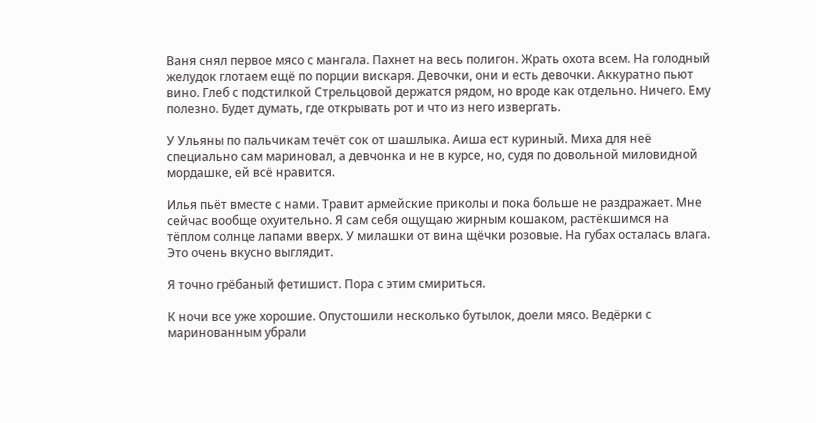Ваня снял первое мясо с мангала. Пахнет на весь полигон. Жрать охота всем. На голодный желудок глотаем ещё по порции вискаря. Девочки, они и есть девочки. Аккуратно пьют вино. Глеб с подстилкой Стрельцовой держатся рядом, но вроде как отдельно. Ничего. Ему полезно. Будет думать, где открывать рот и что из него извергать.

У Ульяны по пальчикам течёт сок от шашлыка. Аиша ест куриный. Миха для неё специально сам мариновал, а девчонка и не в курсе, но, судя по довольной миловидной мордашке, ей всё нравится.

Илья пьёт вместе с нами. Травит армейские приколы и пока больше не раздражает. Мне сейчас вообще охуительно. Я сам себя ощущаю жирным кошаком, растёкшимся на тёплом солнце лапами вверх. У милашки от вина щёчки розовые. На губах осталась влага. Это очень вкусно выглядит.

Я точно грёбаный фетишист. Пора с этим смириться.

К ночи все уже хорошие. Опустошили несколько бутылок, доели мясо. Ведёрки с маринованным убрали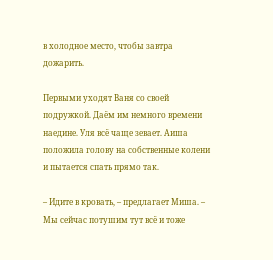в холодное место, чтобы завтра дожарить.

Первыми уходят Ваня со своей подружкой. Даём им немного времени наедине. Уля всё чаще зевает. Аиша положила голову на собственные колени и пытается спать прямо так.

– Идите в кровать, – предлагает Миша. – Мы сейчас потушим тут всё и тоже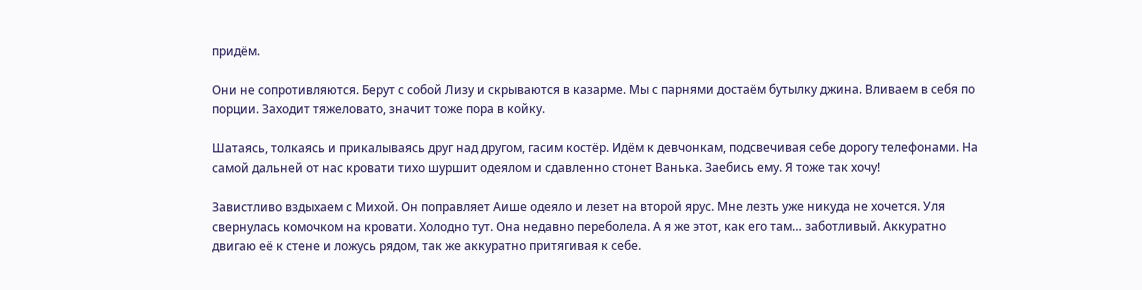придём.

Они не сопротивляются. Берут с собой Лизу и скрываются в казарме. Мы с парнями достаём бутылку джина. Вливаем в себя по порции. Заходит тяжеловато, значит тоже пора в койку.

Шатаясь, толкаясь и прикалываясь друг над другом, гасим костёр. Идём к девчонкам, подсвечивая себе дорогу телефонами. На самой дальней от нас кровати тихо шуршит одеялом и сдавленно стонет Ванька. Заебись ему. Я тоже так хочу!

Завистливо вздыхаем с Михой. Он поправляет Аише одеяло и лезет на второй ярус. Мне лезть уже никуда не хочется. Уля свернулась комочком на кровати. Холодно тут. Она недавно переболела. А я же этот, как его там… заботливый. Аккуратно двигаю её к стене и ложусь рядом, так же аккуратно притягивая к себе.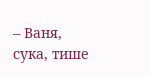– Ваня, сука, тише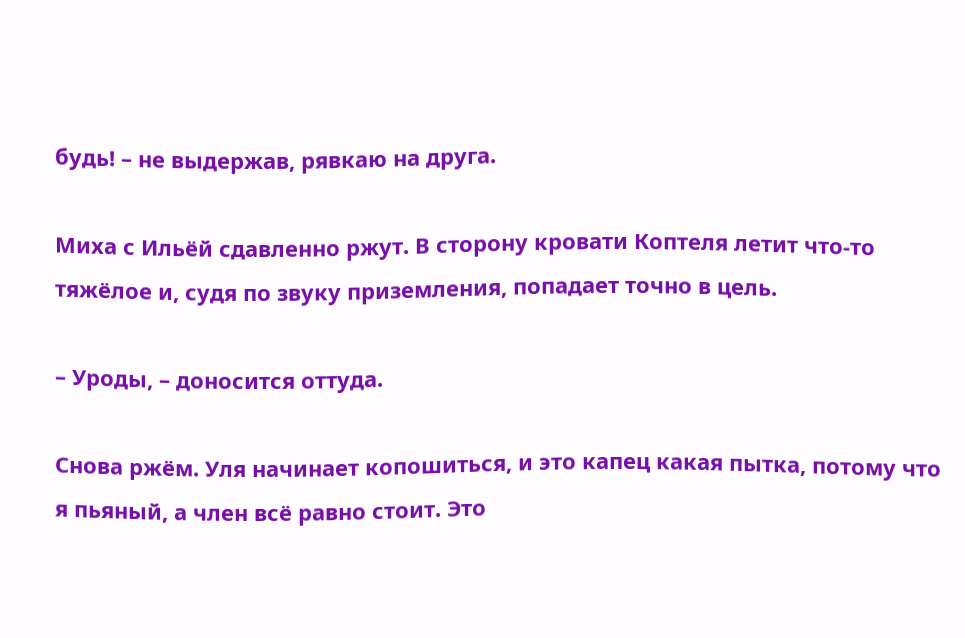будь! – не выдержав, рявкаю на друга.

Миха с Ильёй сдавленно ржут. В сторону кровати Коптеля летит что-то тяжёлое и, судя по звуку приземления, попадает точно в цель.

– Уроды, – доносится оттуда.

Снова ржём. Уля начинает копошиться, и это капец какая пытка, потому что я пьяный, а член всё равно стоит. Это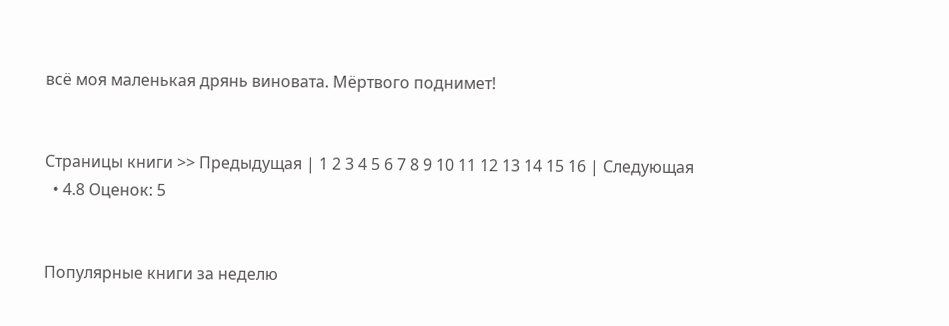всё моя маленькая дрянь виновата. Мёртвого поднимет!


Страницы книги >> Предыдущая | 1 2 3 4 5 6 7 8 9 10 11 12 13 14 15 16 | Следующая
  • 4.8 Оценок: 5


Популярные книги за неделю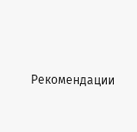Рекомендации